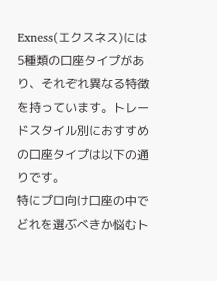Exness(エクスネス)には5種類の口座タイプがあり、それぞれ異なる特徴を持っています。トレードスタイル別におすすめの口座タイプは以下の通りです。
特にプロ向け口座の中でどれを選ぶべきか悩むト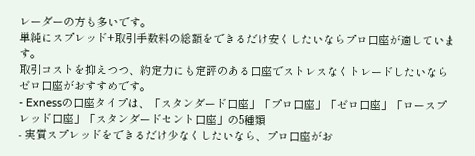レーダーの方も多いです。
単純にスプレッド+取引手数料の総額をできるだけ安くしたいならプロ口座が適しています。
取引コストを抑えつつ、約定力にも定評のある口座でストレスなくトレードしたいならゼロ口座がおすすめです。
- Exnessの口座タイプは、「スタンダード口座」「プロ口座」「ゼロ口座」「ロースプレッド口座」「スタンダードセント口座」の5種類
- 実質スプレッドをできるだけ少なくしたいなら、プロ口座がお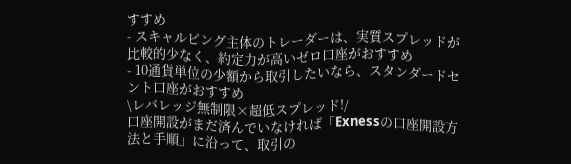すすめ
- スキャルピング主体のトレーダーは、実質スプレッドが比較的少なく、約定力が高いゼロ口座がおすすめ
- 10通貨単位の少額から取引したいなら、スタンダードセント口座がおすすめ
\レバレッジ無制限×超低スプレッド!/
口座開設がまだ済んでいなければ「Exnessの口座開設方法と手順」に沿って、取引の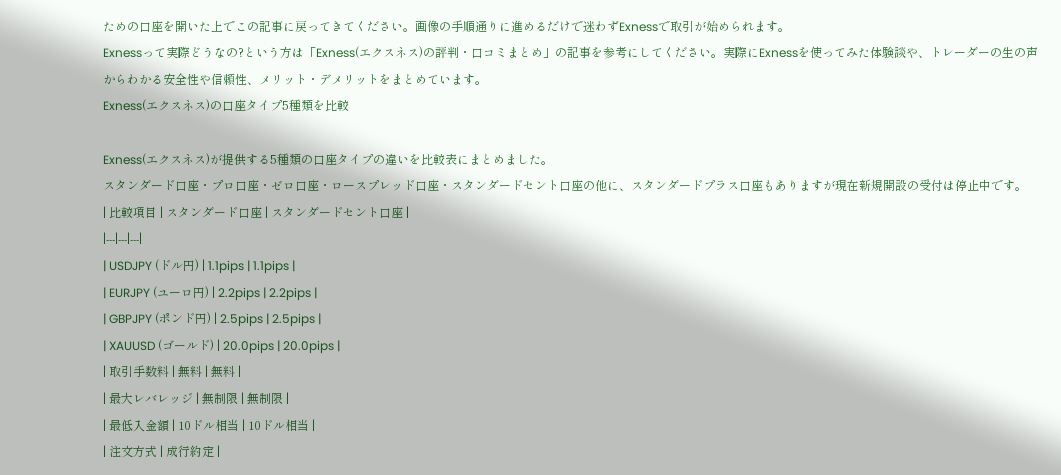ための口座を開いた上でこの記事に戻ってきてください。画像の手順通りに進めるだけで迷わずExnessで取引が始められます。
Exnessって実際どうなの?という方は「Exness(エクスネス)の評判・口コミまとめ」の記事を参考にしてください。実際にExnessを使ってみた体験談や、トレーダーの生の声からわかる安全性や信頼性、メリット・デメリットをまとめています。
Exness(エクスネス)の口座タイプ5種類を比較

Exness(エクスネス)が提供する5種類の口座タイプの違いを比較表にまとめました。
スタンダード口座・プロ口座・ゼロ口座・ロースプレッド口座・スタンダードセント口座の他に、スタンダードプラス口座もありますが現在新規開設の受付は停止中です。
| 比較項目 | スタンダード口座 | スタンダードセント口座 |
|---|---|---|
| USDJPY (ドル円) | 1.1pips | 1.1pips |
| EURJPY (ユーロ円) | 2.2pips | 2.2pips |
| GBPJPY (ポンド円) | 2.5pips | 2.5pips |
| XAUUSD (ゴールド) | 20.0pips | 20.0pips |
| 取引手数料 | 無料 | 無料 |
| 最大レバレッジ | 無制限 | 無制限 |
| 最低入金額 | 10ドル相当 | 10ドル相当 |
| 注文方式 | 成行約定 |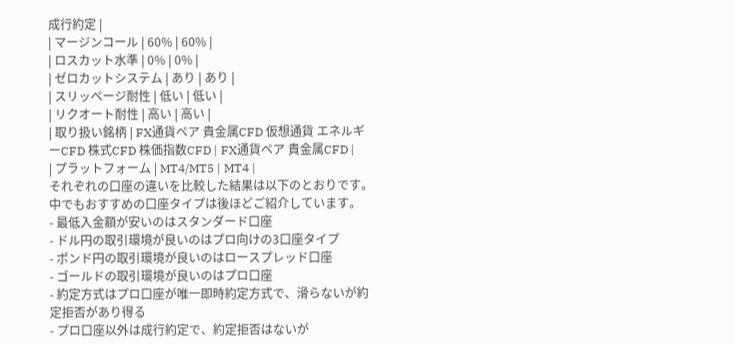成行約定 |
| マージンコール | 60% | 60% |
| ロスカット水準 | 0% | 0% |
| ゼロカットシステム | あり | あり |
| スリッページ耐性 | 低い | 低い |
| リクオート耐性 | 高い | 高い |
| 取り扱い銘柄 | FX通貨ペア 貴金属CFD 仮想通貨 エネルギーCFD 株式CFD 株価指数CFD | FX通貨ペア 貴金属CFD |
| プラットフォーム | MT4/MT5 | MT4 |
それぞれの口座の違いを比較した結果は以下のとおりです。中でもおすすめの口座タイプは後ほどご紹介しています。
- 最低入金額が安いのはスタンダード口座
- ドル円の取引環境が良いのはプロ向けの3口座タイプ
- ポンド円の取引環境が良いのはロースプレッド口座
- ゴールドの取引環境が良いのはプロ口座
- 約定方式はプロ口座が唯一即時約定方式で、滑らないが約定拒否があり得る
- プロ口座以外は成行約定で、約定拒否はないが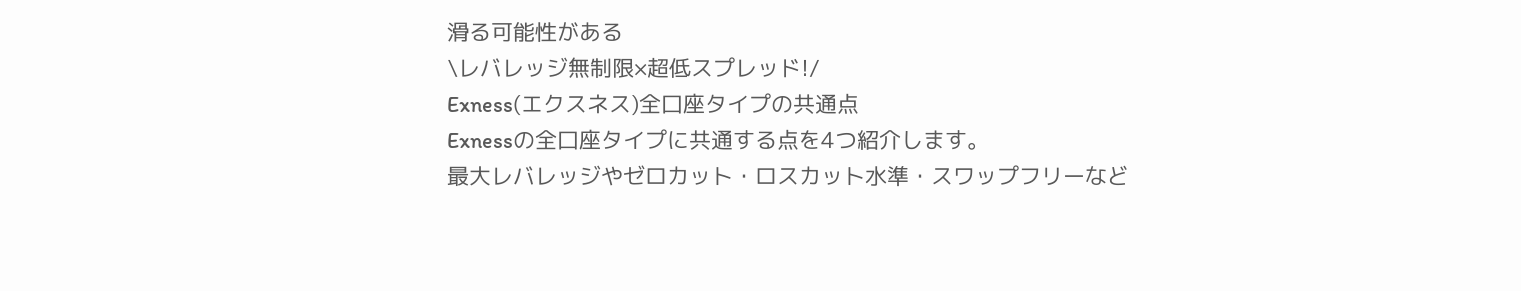滑る可能性がある
\レバレッジ無制限×超低スプレッド!/
Exness(エクスネス)全口座タイプの共通点
Exnessの全口座タイプに共通する点を4つ紹介します。
最大レバレッジやゼロカット・ロスカット水準・スワップフリーなど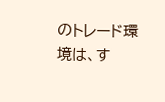のトレード環境は、す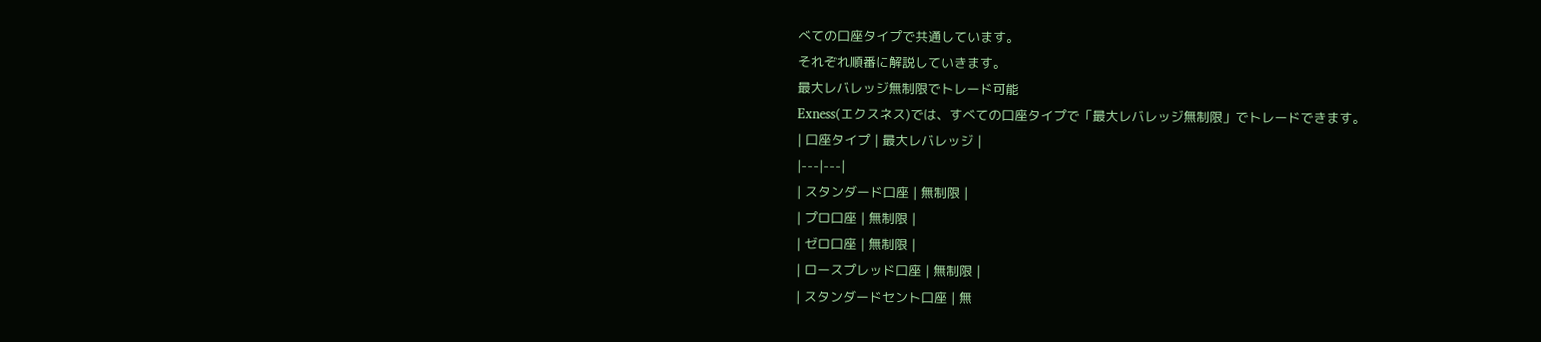べての口座タイプで共通しています。
それぞれ順番に解説していきます。
最大レバレッジ無制限でトレード可能
Exness(エクスネス)では、すべての口座タイプで「最大レバレッジ無制限」でトレードできます。
| 口座タイプ | 最大レバレッジ |
|---|---|
| スタンダード口座 | 無制限 |
| プロ口座 | 無制限 |
| ゼロ口座 | 無制限 |
| ロースプレッド口座 | 無制限 |
| スタンダードセント口座 | 無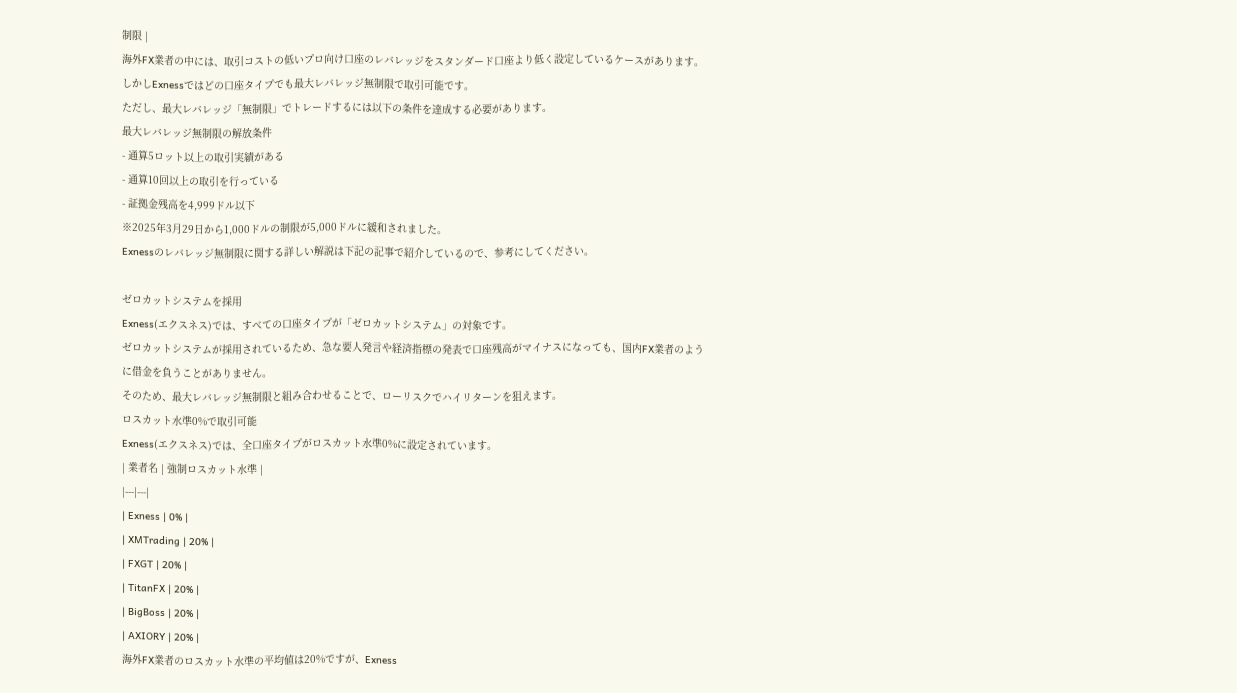制限 |
海外FX業者の中には、取引コストの低いプロ向け口座のレバレッジをスタンダード口座より低く設定しているケースがあります。しかしExnessではどの口座タイプでも最大レバレッジ無制限で取引可能です。
ただし、最大レバレッジ「無制限」でトレードするには以下の条件を達成する必要があります。
最大レバレッジ無制限の解放条件
- 通算5ロット以上の取引実績がある
- 通算10回以上の取引を行っている
- 証拠金残高を4,999ドル以下
※2025年3月29日から1,000ドルの制限が5,000ドルに緩和されました。
Exnessのレバレッジ無制限に関する詳しい解説は下記の記事で紹介しているので、参考にしてください。

ゼロカットシステムを採用
Exness(エクスネス)では、すべての口座タイプが「ゼロカットシステム」の対象です。
ゼロカットシステムが採用されているため、急な要人発言や経済指標の発表で口座残高がマイナスになっても、国内FX業者のように借金を負うことがありません。
そのため、最大レバレッジ無制限と組み合わせることで、ローリスクでハイリターンを狙えます。
ロスカット水準0%で取引可能
Exness(エクスネス)では、全口座タイプがロスカット水準0%に設定されています。
| 業者名 | 強制ロスカット水準 |
|---|---|
| Exness | 0% |
| XMTrading | 20% |
| FXGT | 20% |
| TitanFX | 20% |
| BigBoss | 20% |
| AXIORY | 20% |
海外FX業者のロスカット水準の平均値は20%ですが、Exness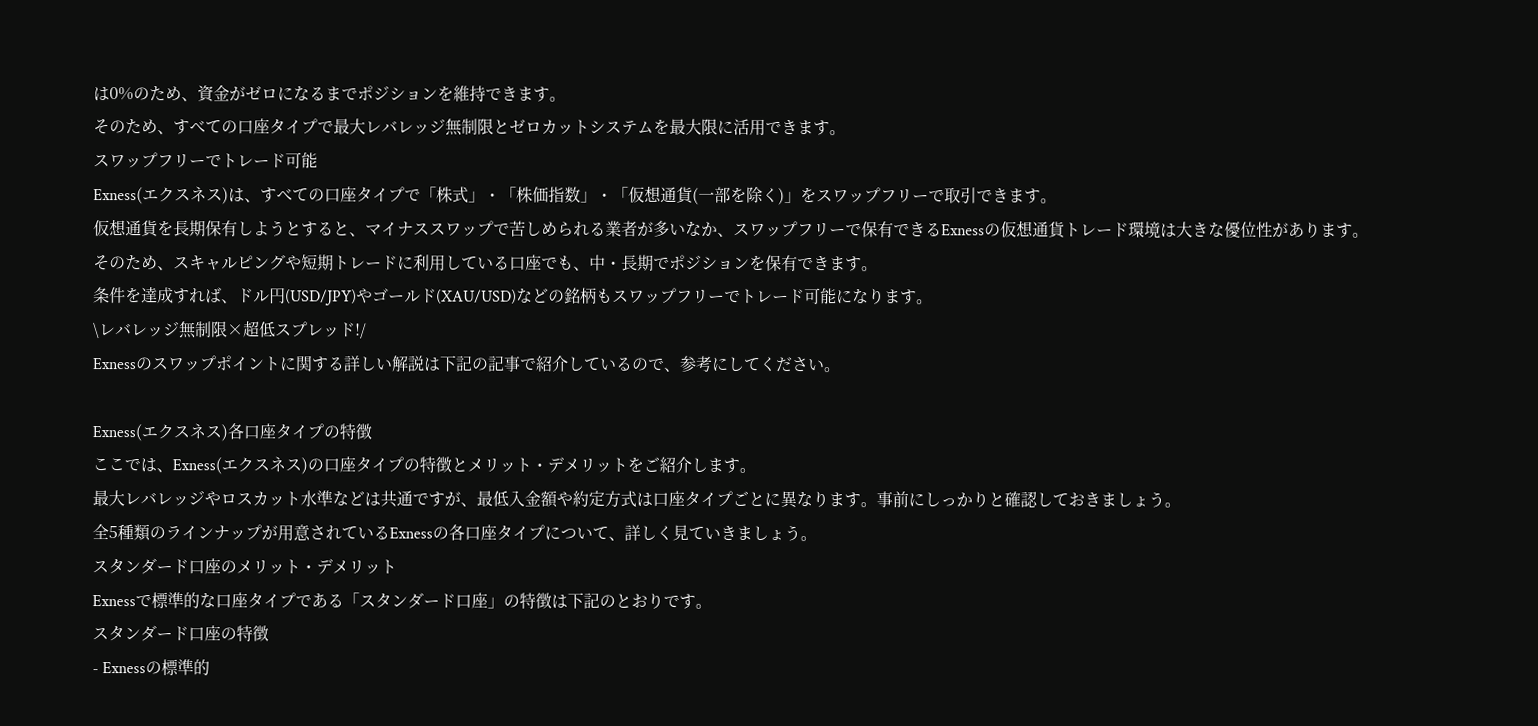は0%のため、資金がゼロになるまでポジションを維持できます。
そのため、すべての口座タイプで最大レバレッジ無制限とゼロカットシステムを最大限に活用できます。
スワップフリーでトレード可能
Exness(エクスネス)は、すべての口座タイプで「株式」・「株価指数」・「仮想通貨(一部を除く)」をスワップフリーで取引できます。
仮想通貨を長期保有しようとすると、マイナススワップで苦しめられる業者が多いなか、スワップフリーで保有できるExnessの仮想通貨トレード環境は大きな優位性があります。
そのため、スキャルピングや短期トレードに利用している口座でも、中・長期でポジションを保有できます。
条件を達成すれば、ドル円(USD/JPY)やゴールド(XAU/USD)などの銘柄もスワップフリーでトレード可能になります。
\レバレッジ無制限×超低スプレッド!/
Exnessのスワップポイントに関する詳しい解説は下記の記事で紹介しているので、参考にしてください。

Exness(エクスネス)各口座タイプの特徴
ここでは、Exness(エクスネス)の口座タイプの特徴とメリット・デメリットをご紹介します。
最大レバレッジやロスカット水準などは共通ですが、最低入金額や約定方式は口座タイプごとに異なります。事前にしっかりと確認しておきましょう。
全5種類のラインナップが用意されているExnessの各口座タイプについて、詳しく見ていきましょう。
スタンダード口座のメリット・デメリット
Exnessで標準的な口座タイプである「スタンダード口座」の特徴は下記のとおりです。
スタンダード口座の特徴
- Exnessの標準的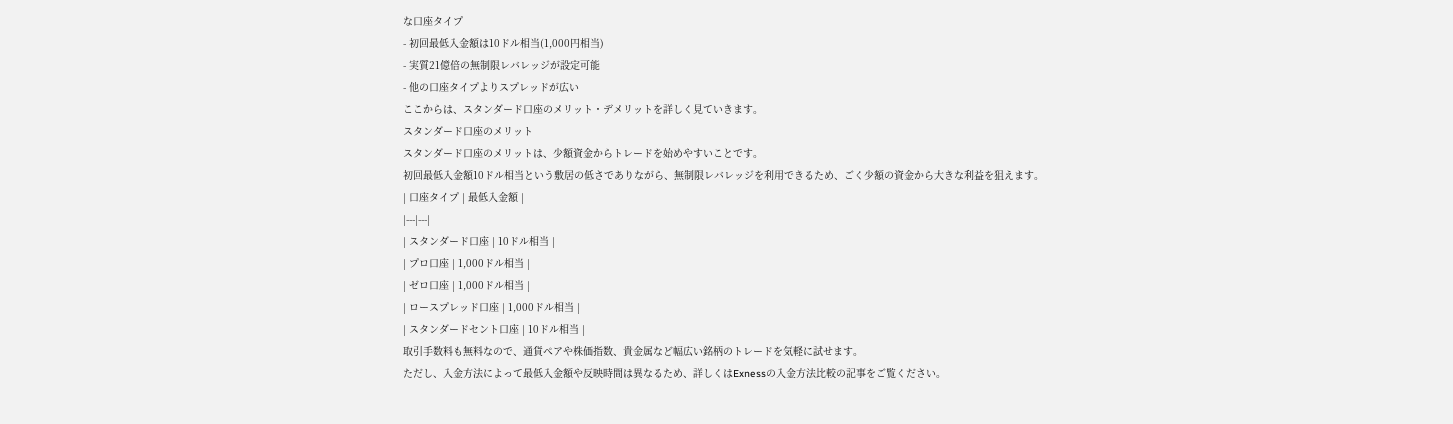な口座タイプ
- 初回最低入金額は10ドル相当(1,000円相当)
- 実質21億倍の無制限レバレッジが設定可能
- 他の口座タイプよりスプレッドが広い
ここからは、スタンダード口座のメリット・デメリットを詳しく見ていきます。
スタンダード口座のメリット
スタンダード口座のメリットは、少額資金からトレードを始めやすいことです。
初回最低入金額10ドル相当という敷居の低さでありながら、無制限レバレッジを利用できるため、ごく少額の資金から大きな利益を狙えます。
| 口座タイプ | 最低入金額 |
|---|---|
| スタンダード口座 | 10ドル相当 |
| プロ口座 | 1,000ドル相当 |
| ゼロ口座 | 1,000ドル相当 |
| ロースプレッド口座 | 1,000ドル相当 |
| スタンダードセント口座 | 10ドル相当 |
取引手数料も無料なので、通貨ペアや株価指数、貴金属など幅広い銘柄のトレードを気軽に試せます。
ただし、入金方法によって最低入金額や反映時間は異なるため、詳しくはExnessの入金方法比較の記事をご覧ください。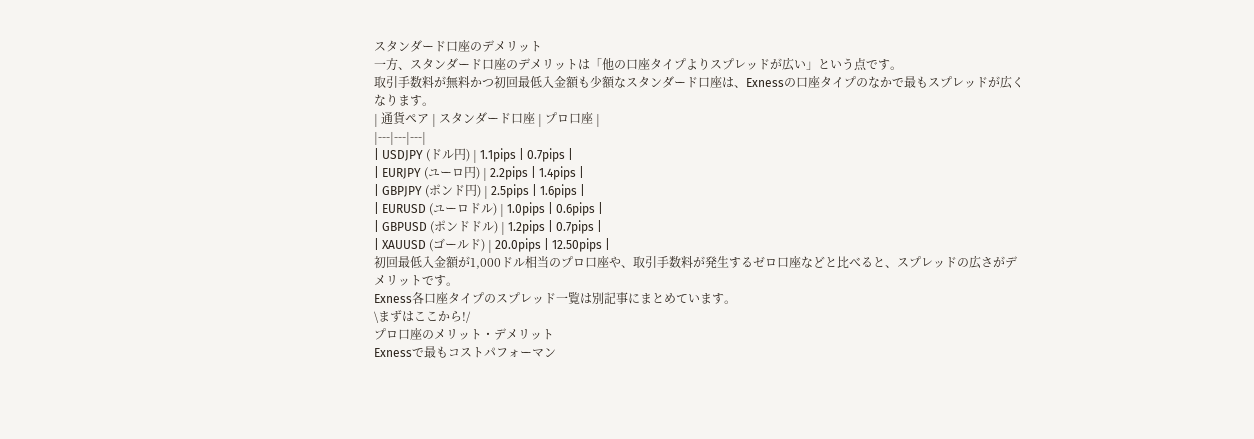スタンダード口座のデメリット
一方、スタンダード口座のデメリットは「他の口座タイプよりスプレッドが広い」という点です。
取引手数料が無料かつ初回最低入金額も少額なスタンダード口座は、Exnessの口座タイプのなかで最もスプレッドが広くなります。
| 通貨ペア | スタンダード口座 | プロ口座 |
|---|---|---|
| USDJPY (ドル円) | 1.1pips | 0.7pips |
| EURJPY (ユーロ円) | 2.2pips | 1.4pips |
| GBPJPY (ポンド円) | 2.5pips | 1.6pips |
| EURUSD (ユーロドル) | 1.0pips | 0.6pips |
| GBPUSD (ポンドドル) | 1.2pips | 0.7pips |
| XAUUSD (ゴールド) | 20.0pips | 12.50pips |
初回最低入金額が1,000ドル相当のプロ口座や、取引手数料が発生するゼロ口座などと比べると、スプレッドの広さがデメリットです。
Exness各口座タイプのスプレッド一覧は別記事にまとめています。
\まずはここから!/
プロ口座のメリット・デメリット
Exnessで最もコストパフォーマン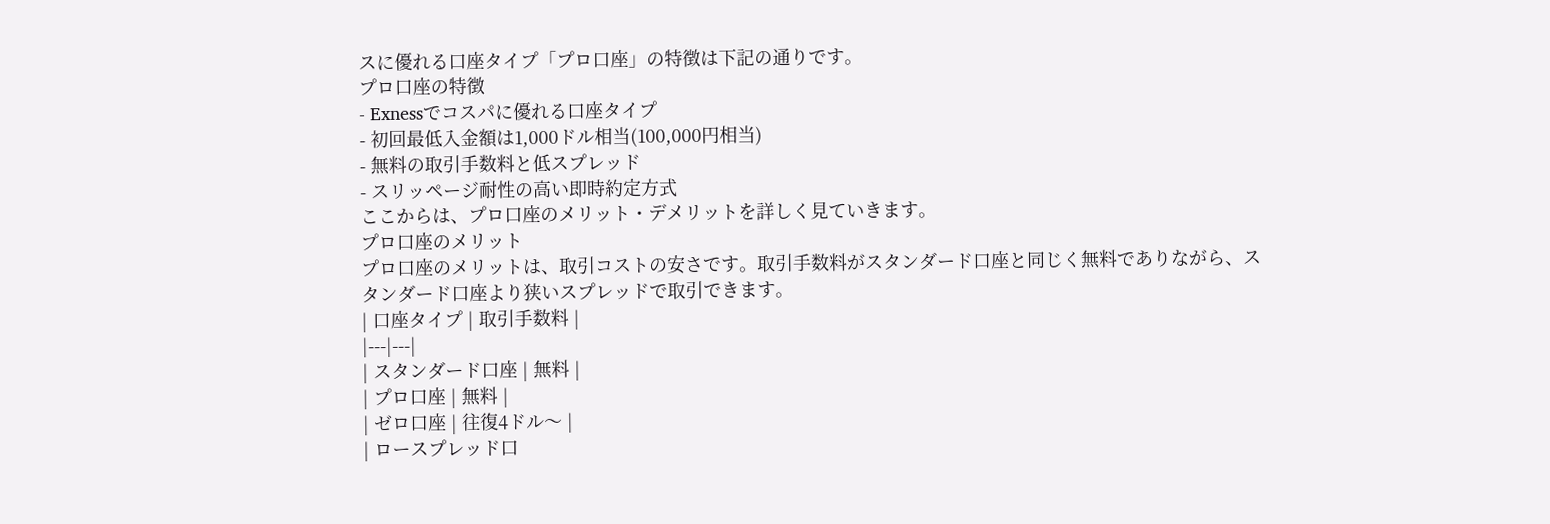スに優れる口座タイプ「プロ口座」の特徴は下記の通りです。
プロ口座の特徴
- Exnessでコスパに優れる口座タイプ
- 初回最低入金額は1,000ドル相当(100,000円相当)
- 無料の取引手数料と低スプレッド
- スリッページ耐性の高い即時約定方式
ここからは、プロ口座のメリット・デメリットを詳しく見ていきます。
プロ口座のメリット
プロ口座のメリットは、取引コストの安さです。取引手数料がスタンダード口座と同じく無料でありながら、スタンダード口座より狭いスプレッドで取引できます。
| 口座タイプ | 取引手数料 |
|---|---|
| スタンダード口座 | 無料 |
| プロ口座 | 無料 |
| ゼロ口座 | 往復4ドル〜 |
| ロースプレッド口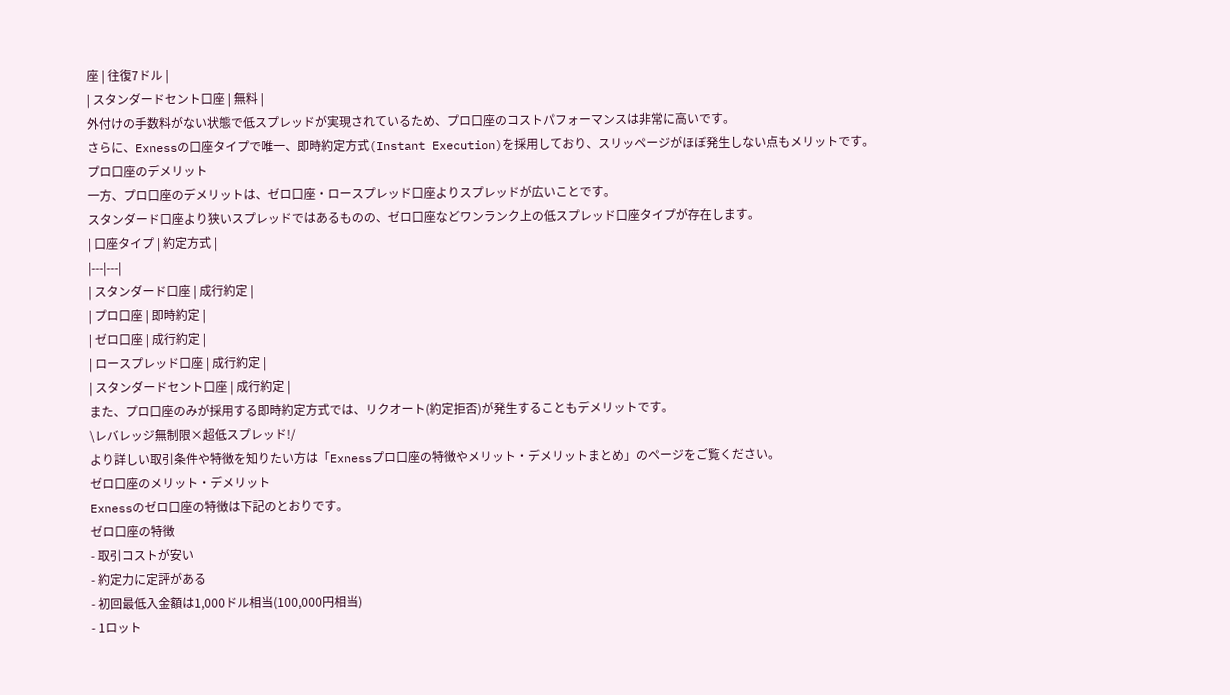座 | 往復7ドル |
| スタンダードセント口座 | 無料 |
外付けの手数料がない状態で低スプレッドが実現されているため、プロ口座のコストパフォーマンスは非常に高いです。
さらに、Exnessの口座タイプで唯一、即時約定方式(Instant Execution)を採用しており、スリッページがほぼ発生しない点もメリットです。
プロ口座のデメリット
一方、プロ口座のデメリットは、ゼロ口座・ロースプレッド口座よりスプレッドが広いことです。
スタンダード口座より狭いスプレッドではあるものの、ゼロ口座などワンランク上の低スプレッド口座タイプが存在します。
| 口座タイプ | 約定方式 |
|---|---|
| スタンダード口座 | 成行約定 |
| プロ口座 | 即時約定 |
| ゼロ口座 | 成行約定 |
| ロースプレッド口座 | 成行約定 |
| スタンダードセント口座 | 成行約定 |
また、プロ口座のみが採用する即時約定方式では、リクオート(約定拒否)が発生することもデメリットです。
\レバレッジ無制限×超低スプレッド!/
より詳しい取引条件や特徴を知りたい方は「Exnessプロ口座の特徴やメリット・デメリットまとめ」のページをご覧ください。
ゼロ口座のメリット・デメリット
Exnessのゼロ口座の特徴は下記のとおりです。
ゼロ口座の特徴
- 取引コストが安い
- 約定力に定評がある
- 初回最低入金額は1,000ドル相当(100,000円相当)
- 1ロット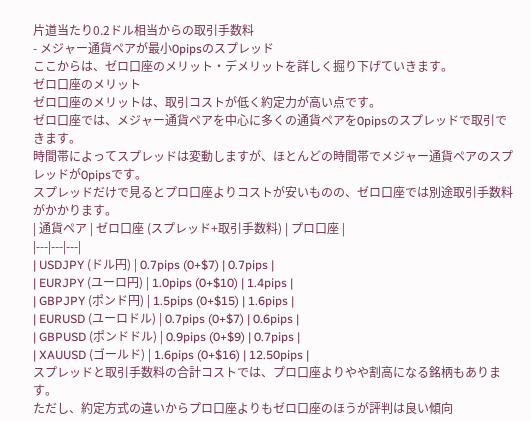片道当たり0.2ドル相当からの取引手数料
- メジャー通貨ペアが最小0pipsのスプレッド
ここからは、ゼロ口座のメリット・デメリットを詳しく掘り下げていきます。
ゼロ口座のメリット
ゼロ口座のメリットは、取引コストが低く約定力が高い点です。
ゼロ口座では、メジャー通貨ペアを中心に多くの通貨ペアを0pipsのスプレッドで取引できます。
時間帯によってスプレッドは変動しますが、ほとんどの時間帯でメジャー通貨ペアのスプレッドが0pipsです。
スプレッドだけで見るとプロ口座よりコストが安いものの、ゼロ口座では別途取引手数料がかかります。
| 通貨ペア | ゼロ口座 (スプレッド+取引手数料) | プロ口座 |
|---|---|---|
| USDJPY (ドル円) | 0.7pips (0+$7) | 0.7pips |
| EURJPY (ユーロ円) | 1.0pips (0+$10) | 1.4pips |
| GBPJPY (ポンド円) | 1.5pips (0+$15) | 1.6pips |
| EURUSD (ユーロドル) | 0.7pips (0+$7) | 0.6pips |
| GBPUSD (ポンドドル) | 0.9pips (0+$9) | 0.7pips |
| XAUUSD (ゴールド) | 1.6pips (0+$16) | 12.50pips |
スプレッドと取引手数料の合計コストでは、プロ口座よりやや割高になる銘柄もあります。
ただし、約定方式の違いからプロ口座よりもゼロ口座のほうが評判は良い傾向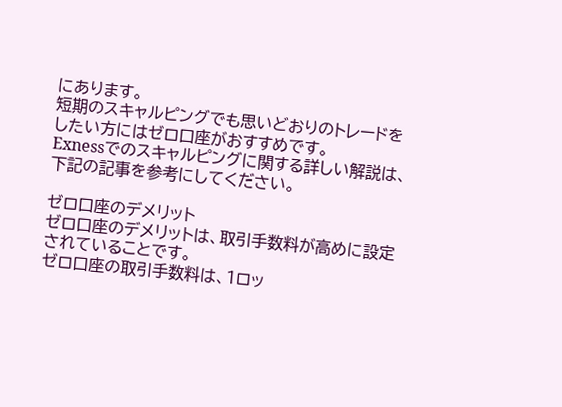にあります。
短期のスキャルピングでも思いどおりのトレードをしたい方にはゼロ口座がおすすめです。
Exnessでのスキャルピングに関する詳しい解説は、下記の記事を参考にしてください。

ゼロ口座のデメリット
ゼロ口座のデメリットは、取引手数料が高めに設定されていることです。
ゼロ口座の取引手数料は、1ロッ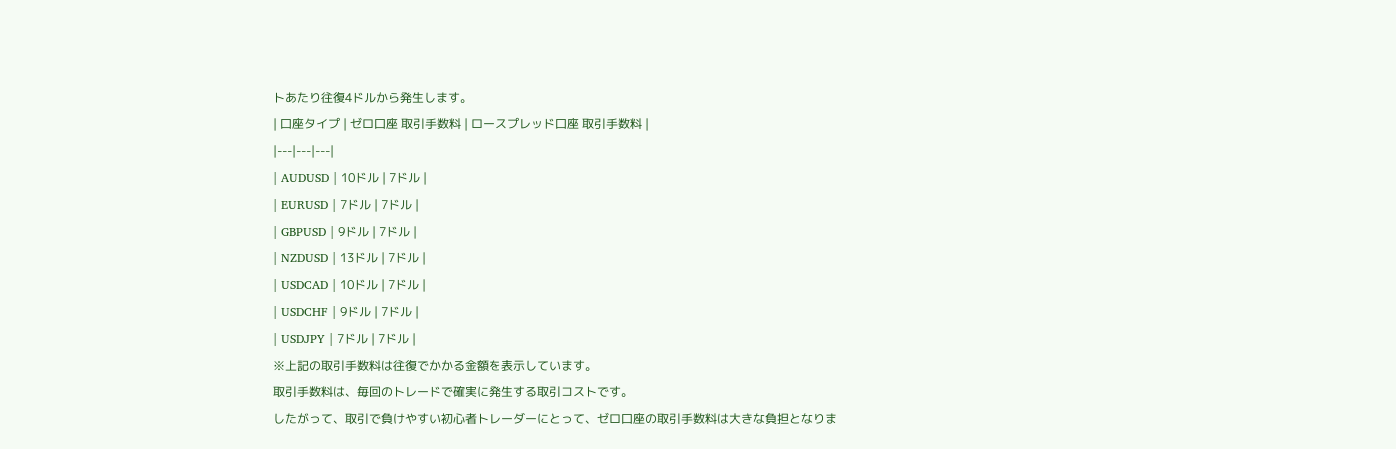トあたり往復4ドルから発生します。
| 口座タイプ | ゼロ口座 取引手数料 | ロースプレッド口座 取引手数料 |
|---|---|---|
| AUDUSD | 10ドル | 7ドル |
| EURUSD | 7ドル | 7ドル |
| GBPUSD | 9ドル | 7ドル |
| NZDUSD | 13ドル | 7ドル |
| USDCAD | 10ドル | 7ドル |
| USDCHF | 9ドル | 7ドル |
| USDJPY | 7ドル | 7ドル |
※上記の取引手数料は往復でかかる金額を表示しています。
取引手数料は、毎回のトレードで確実に発生する取引コストです。
したがって、取引で負けやすい初心者トレーダーにとって、ゼロ口座の取引手数料は大きな負担となりま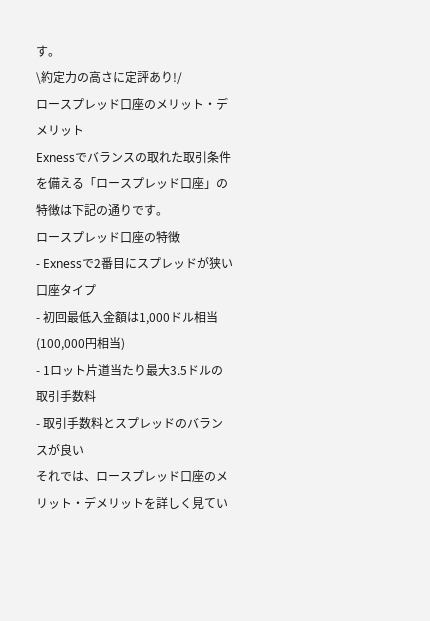す。
\約定力の高さに定評あり!/
ロースプレッド口座のメリット・デメリット
Exnessでバランスの取れた取引条件を備える「ロースプレッド口座」の特徴は下記の通りです。
ロースプレッド口座の特徴
- Exnessで2番目にスプレッドが狭い口座タイプ
- 初回最低入金額は1,000ドル相当(100,000円相当)
- 1ロット片道当たり最大3.5ドルの取引手数料
- 取引手数料とスプレッドのバランスが良い
それでは、ロースプレッド口座のメリット・デメリットを詳しく見てい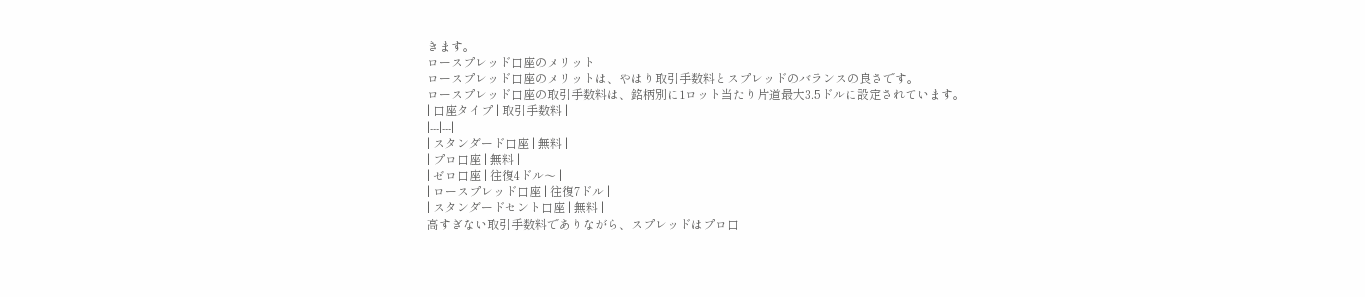きます。
ロースプレッド口座のメリット
ロースプレッド口座のメリットは、やはり取引手数料とスプレッドのバランスの良さです。
ロースプレッド口座の取引手数料は、銘柄別に1ロット当たり片道最大3.5ドルに設定されています。
| 口座タイプ | 取引手数料 |
|---|---|
| スタンダード口座 | 無料 |
| プロ口座 | 無料 |
| ゼロ口座 | 往復4ドル〜 |
| ロースプレッド口座 | 往復7ドル |
| スタンダードセント口座 | 無料 |
高すぎない取引手数料でありながら、スプレッドはプロ口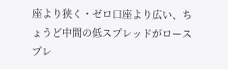座より狭く・ゼロ口座より広い、ちょうど中間の低スプレッドがロースプレ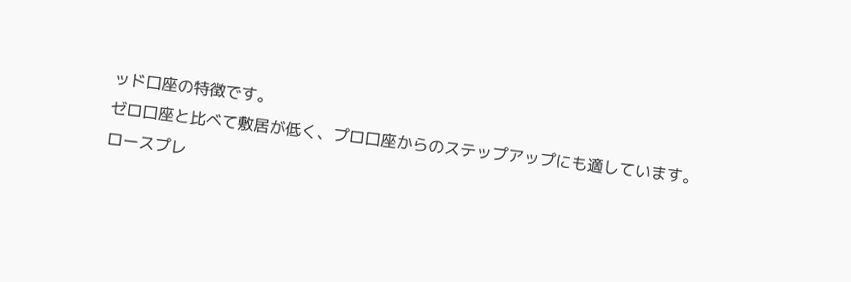ッド口座の特徴です。
ゼロ口座と比べて敷居が低く、プロ口座からのステップアップにも適しています。
ロースプレ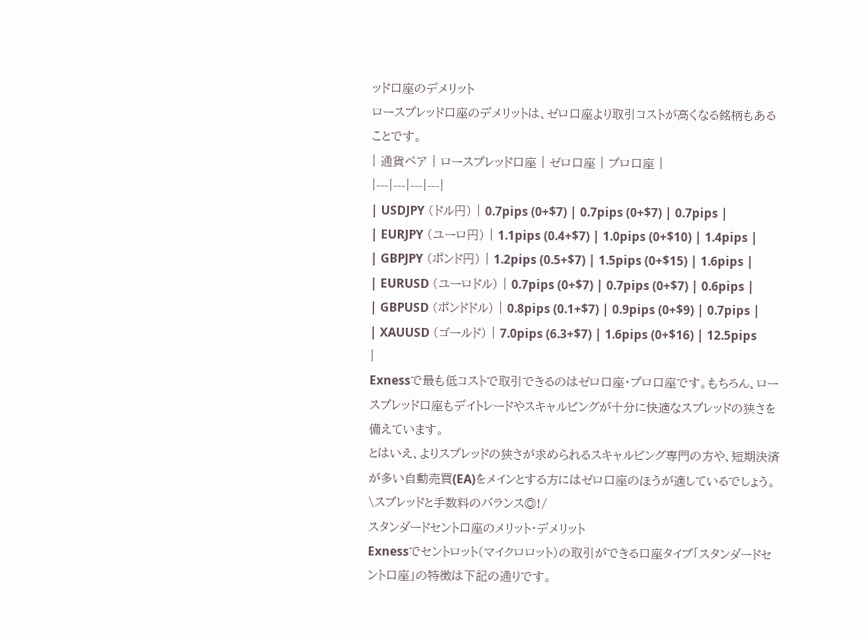ッド口座のデメリット
ロースプレッド口座のデメリットは、ゼロ口座より取引コストが高くなる銘柄もあることです。
| 通貨ペア | ロースプレッド口座 | ゼロ口座 | プロ口座 |
|---|---|---|---|
| USDJPY (ドル円) | 0.7pips (0+$7) | 0.7pips (0+$7) | 0.7pips |
| EURJPY (ユーロ円) | 1.1pips (0.4+$7) | 1.0pips (0+$10) | 1.4pips |
| GBPJPY (ポンド円) | 1.2pips (0.5+$7) | 1.5pips (0+$15) | 1.6pips |
| EURUSD (ユーロドル) | 0.7pips (0+$7) | 0.7pips (0+$7) | 0.6pips |
| GBPUSD (ポンドドル) | 0.8pips (0.1+$7) | 0.9pips (0+$9) | 0.7pips |
| XAUUSD (ゴールド) | 7.0pips (6.3+$7) | 1.6pips (0+$16) | 12.5pips |
Exnessで最も低コストで取引できるのはゼロ口座・プロ口座です。もちろん、ロースプレッド口座もデイトレードやスキャルピングが十分に快適なスプレッドの狭さを備えています。
とはいえ、よりスプレッドの狭さが求められるスキャルピング専門の方や、短期決済が多い自動売買(EA)をメインとする方にはゼロ口座のほうが適しているでしょう。
\スプレッドと手数料のバランス◎!/
スタンダードセント口座のメリット・デメリット
Exnessでセントロット(マイクロロット)の取引ができる口座タイプ「スタンダードセント口座」の特徴は下記の通りです。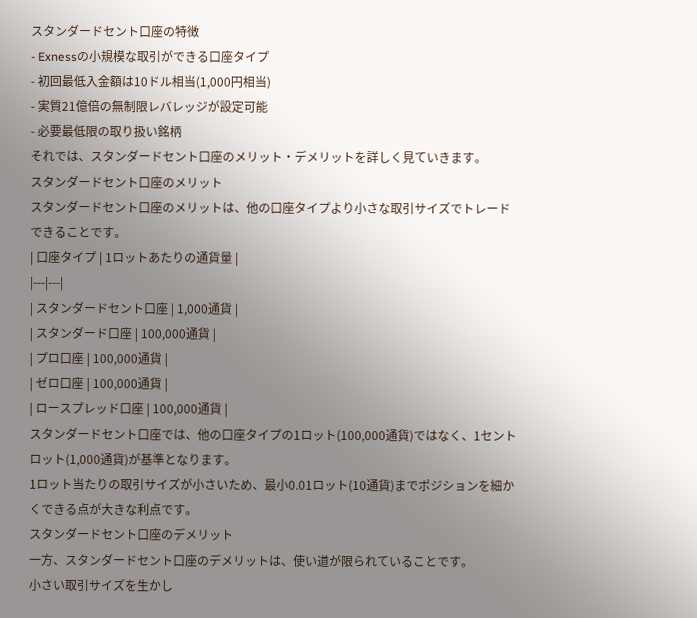スタンダードセント口座の特徴
- Exnessの小規模な取引ができる口座タイプ
- 初回最低入金額は10ドル相当(1,000円相当)
- 実質21億倍の無制限レバレッジが設定可能
- 必要最低限の取り扱い銘柄
それでは、スタンダードセント口座のメリット・デメリットを詳しく見ていきます。
スタンダードセント口座のメリット
スタンダードセント口座のメリットは、他の口座タイプより小さな取引サイズでトレードできることです。
| 口座タイプ | 1ロットあたりの通貨量 |
|---|---|
| スタンダードセント口座 | 1,000通貨 |
| スタンダード口座 | 100,000通貨 |
| プロ口座 | 100,000通貨 |
| ゼロ口座 | 100,000通貨 |
| ロースプレッド口座 | 100,000通貨 |
スタンダードセント口座では、他の口座タイプの1ロット(100,000通貨)ではなく、1セントロット(1,000通貨)が基準となります。
1ロット当たりの取引サイズが小さいため、最小0.01ロット(10通貨)までポジションを細かくできる点が大きな利点です。
スタンダードセント口座のデメリット
一方、スタンダードセント口座のデメリットは、使い道が限られていることです。
小さい取引サイズを生かし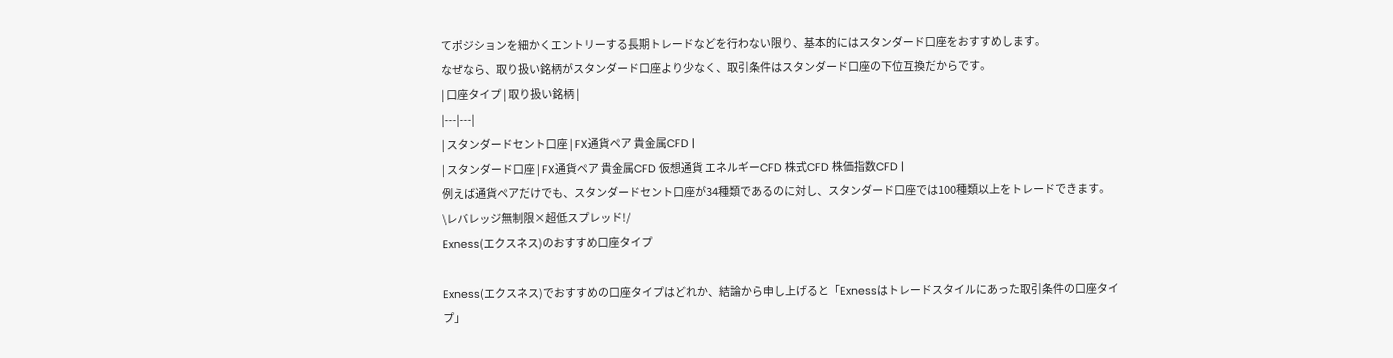てポジションを細かくエントリーする長期トレードなどを行わない限り、基本的にはスタンダード口座をおすすめします。
なぜなら、取り扱い銘柄がスタンダード口座より少なく、取引条件はスタンダード口座の下位互換だからです。
| 口座タイプ | 取り扱い銘柄 |
|---|---|
| スタンダードセント口座 | FX通貨ペア 貴金属CFD |
| スタンダード口座 | FX通貨ペア 貴金属CFD 仮想通貨 エネルギーCFD 株式CFD 株価指数CFD |
例えば通貨ペアだけでも、スタンダードセント口座が34種類であるのに対し、スタンダード口座では100種類以上をトレードできます。
\レバレッジ無制限×超低スプレッド!/
Exness(エクスネス)のおすすめ口座タイプ

Exness(エクスネス)でおすすめの口座タイプはどれか、結論から申し上げると「Exnessはトレードスタイルにあった取引条件の口座タイプ」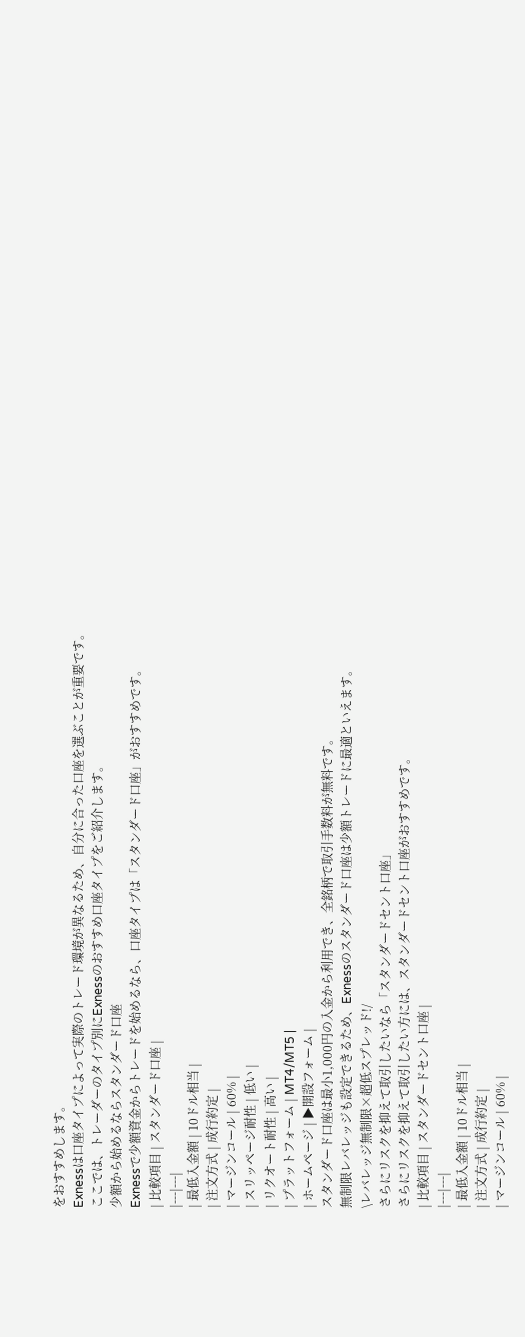をおすすめします。
Exnessは口座タイプによって実際のトレード環境が異なるため、自分に合った口座を選ぶことが重要です。
ここでは、トレーダーのタイプ別にExnessのおすすめ口座タイプをご紹介します。
少額から始めるならスタンダード口座
Exnessで少額資金からトレードを始めるなら、口座タイプは「スタンダード口座」がおすすめです。
| 比較項目 | スタンダード口座 |
|---|---|
| 最低入金額 | 10ドル相当 |
| 注文方式 | 成行約定 |
| マージンコール | 60% |
| スリッページ耐性 | 低い |
| リクオート耐性 | 高い |
| プラットフォーム | MT4/MT5 |
| ホームページ | ▶開設フォーム |
スタンダード口座は最小1,000円の入金から利用でき、全銘柄で取引手数料が無料です。
無制限レバレッジも設定できるため、Exnessのスタンダード口座は少額トレードに最適といえます。
\レバレッジ無制限×超低スプレッド!/
さらにリスクを抑えて取引したいなら「スタンダードセント口座」
さらにリスクを抑えて取引したい方には、スタンダードセント口座がおすすめです。
| 比較項目 | スタンダードセント口座 |
|---|---|
| 最低入金額 | 10ドル相当 |
| 注文方式 | 成行約定 |
| マージンコール | 60% |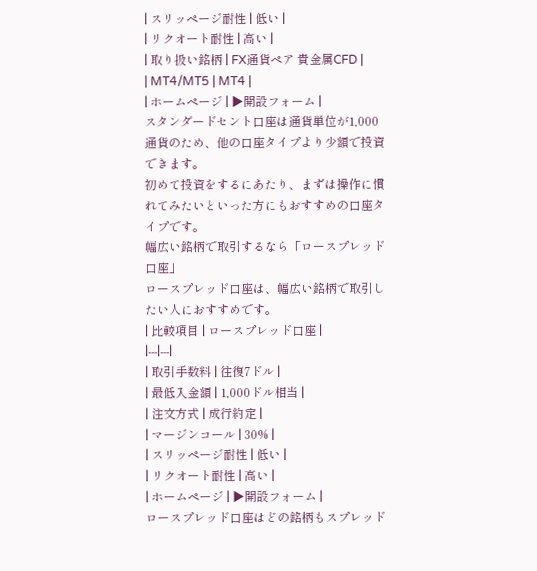| スリッページ耐性 | 低い |
| リクオート耐性 | 高い |
| 取り扱い銘柄 | FX通貨ペア 貴金属CFD |
| MT4/MT5 | MT4 |
| ホームページ | ▶開設フォーム |
スタンダードセント口座は通貨単位が1,000通貨のため、他の口座タイプより少額で投資できます。
初めて投資をするにあたり、まずは操作に慣れてみたいといった方にもおすすめの口座タイプです。
幅広い銘柄で取引するなら「ロースプレッド口座」
ロースプレッド口座は、幅広い銘柄で取引したい人におすすめです。
| 比較項目 | ロースプレッド口座 |
|---|---|
| 取引手数料 | 往復7ドル |
| 最低入金額 | 1,000ドル相当 |
| 注文方式 | 成行約定 |
| マージンコール | 30% |
| スリッページ耐性 | 低い |
| リクオート耐性 | 高い |
| ホームページ | ▶開設フォーム |
ロースプレッド口座はどの銘柄もスプレッド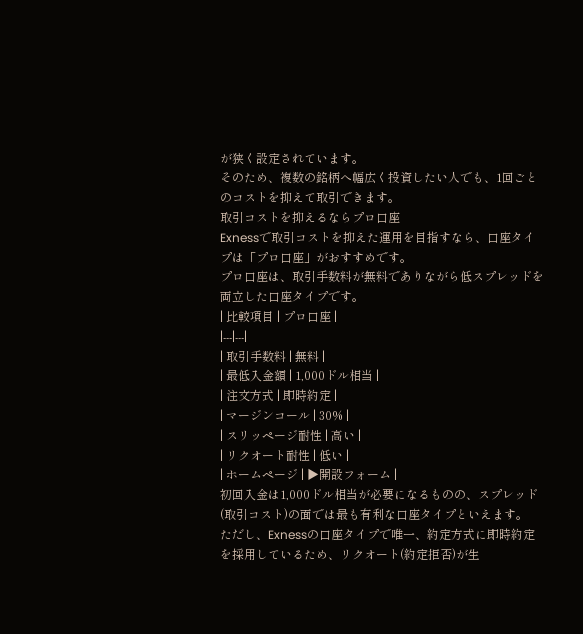が狭く設定されています。
そのため、複数の銘柄へ幅広く投資したい人でも、1回ごとのコストを抑えて取引できます。
取引コストを抑えるならプロ口座
Exnessで取引コストを抑えた運用を目指すなら、口座タイプは「プロ口座」がおすすめです。
プロ口座は、取引手数料が無料でありながら低スプレッドを両立した口座タイプです。
| 比較項目 | プロ口座 |
|---|---|
| 取引手数料 | 無料 |
| 最低入金額 | 1,000ドル相当 |
| 注文方式 | 即時約定 |
| マージンコール | 30% |
| スリッページ耐性 | 高い |
| リクオート耐性 | 低い |
| ホームページ | ▶開設フォーム |
初回入金は1,000ドル相当が必要になるものの、スプレッド(取引コスト)の面では最も有利な口座タイプといえます。
ただし、Exnessの口座タイプで唯一、約定方式に即時約定を採用しているため、リクオート(約定拒否)が生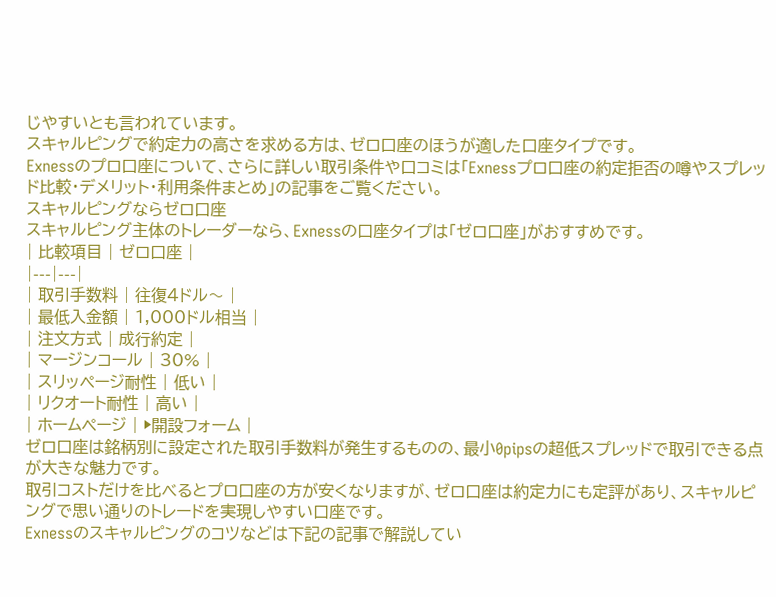じやすいとも言われています。
スキャルピングで約定力の高さを求める方は、ゼロ口座のほうが適した口座タイプです。
Exnessのプロ口座について、さらに詳しい取引条件や口コミは「Exnessプロ口座の約定拒否の噂やスプレッド比較・デメリット・利用条件まとめ」の記事をご覧ください。
スキャルピングならゼロ口座
スキャルピング主体のトレーダーなら、Exnessの口座タイプは「ゼロ口座」がおすすめです。
| 比較項目 | ゼロ口座 |
|---|---|
| 取引手数料 | 往復4ドル〜 |
| 最低入金額 | 1,000ドル相当 |
| 注文方式 | 成行約定 |
| マージンコール | 30% |
| スリッページ耐性 | 低い |
| リクオート耐性 | 高い |
| ホームページ | ▶開設フォーム |
ゼロ口座は銘柄別に設定された取引手数料が発生するものの、最小0pipsの超低スプレッドで取引できる点が大きな魅力です。
取引コストだけを比べるとプロ口座の方が安くなりますが、ゼロ口座は約定力にも定評があり、スキャルピングで思い通りのトレードを実現しやすい口座です。
Exnessのスキャルピングのコツなどは下記の記事で解説してい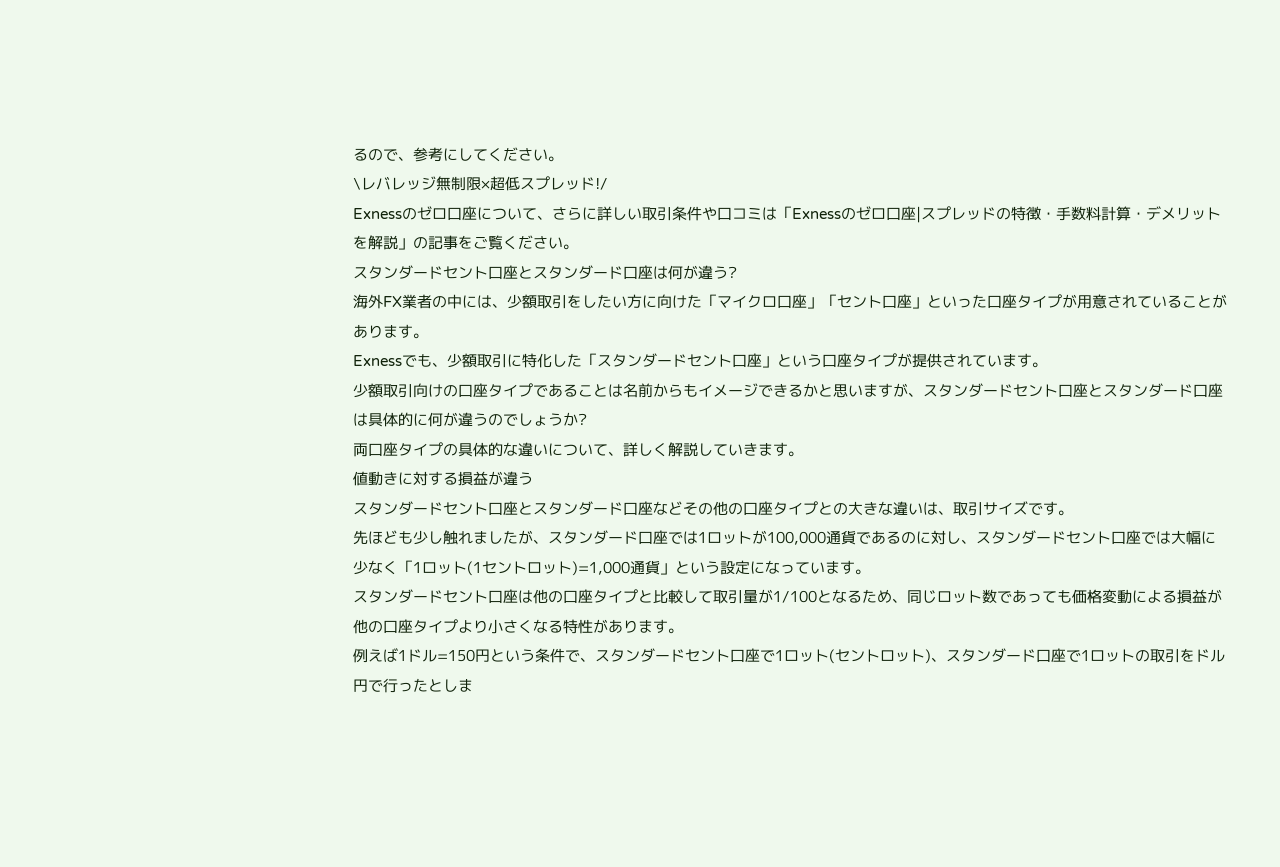るので、参考にしてください。
\レバレッジ無制限×超低スプレッド!/
Exnessのゼロ口座について、さらに詳しい取引条件や口コミは「Exnessのゼロ口座|スプレッドの特徴・手数料計算・デメリットを解説」の記事をご覧ください。
スタンダードセント口座とスタンダード口座は何が違う?
海外FX業者の中には、少額取引をしたい方に向けた「マイクロ口座」「セント口座」といった口座タイプが用意されていることがあります。
Exnessでも、少額取引に特化した「スタンダードセント口座」という口座タイプが提供されています。
少額取引向けの口座タイプであることは名前からもイメージできるかと思いますが、スタンダードセント口座とスタンダード口座は具体的に何が違うのでしょうか?
両口座タイプの具体的な違いについて、詳しく解説していきます。
値動きに対する損益が違う
スタンダードセント口座とスタンダード口座などその他の口座タイプとの大きな違いは、取引サイズです。
先ほども少し触れましたが、スタンダード口座では1ロットが100,000通貨であるのに対し、スタンダードセント口座では大幅に少なく「1ロット(1セントロット)=1,000通貨」という設定になっています。
スタンダードセント口座は他の口座タイプと比較して取引量が1/100となるため、同じロット数であっても価格変動による損益が他の口座タイプより小さくなる特性があります。
例えば1ドル=150円という条件で、スタンダードセント口座で1ロット(セントロット)、スタンダード口座で1ロットの取引をドル円で行ったとしま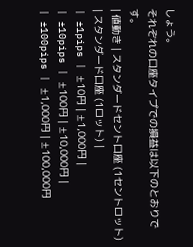しょう。
それぞれの口座タイプでの損益は以下のとおりです。
| 値動き | スタンダードセント口座 (1セントロット) | スタンダード口座 (1ロット) |
| ±1pips | ±10円 | ±1,000円 |
| ±10pips | ±100円 | ±10,000円 |
| ±100pips | ±1,000円 | ±100,000円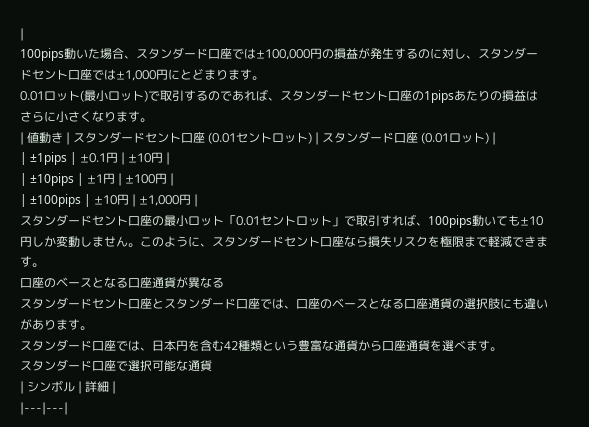|
100pips動いた場合、スタンダード口座では±100,000円の損益が発生するのに対し、スタンダードセント口座では±1,000円にとどまります。
0.01ロット(最小ロット)で取引するのであれば、スタンダードセント口座の1pipsあたりの損益はさらに小さくなります。
| 値動き | スタンダードセント口座 (0.01セントロット) | スタンダード口座 (0.01ロット) |
| ±1pips | ±0.1円 | ±10円 |
| ±10pips | ±1円 | ±100円 |
| ±100pips | ±10円 | ±1,000円 |
スタンダードセント口座の最小ロット「0.01セントロット」で取引すれば、100pips動いても±10円しか変動しません。このように、スタンダードセント口座なら損失リスクを極限まで軽減できます。
口座のベースとなる口座通貨が異なる
スタンダードセント口座とスタンダード口座では、口座のベースとなる口座通貨の選択肢にも違いがあります。
スタンダード口座では、日本円を含む42種類という豊富な通貨から口座通貨を選べます。
スタンダード口座で選択可能な通貨
| シンボル | 詳細 |
|---|---|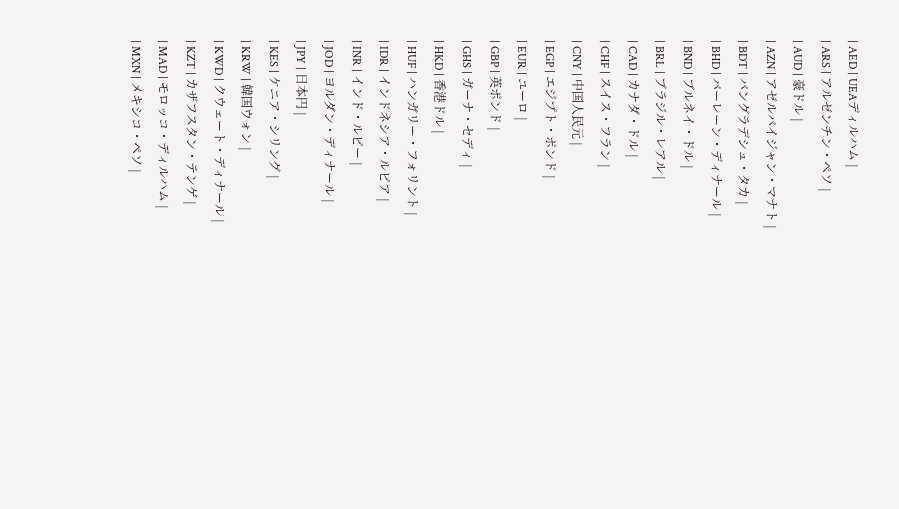| AED | UEAディルハム |
| ARS | アルゼンチン・ペソ |
| AUD | 豪ドル |
| AZN | アゼルバイジャン・マナト |
| BDT | バングラデシュ・タカ |
| BHD | バーレーン・ディナール |
| BND | ブルネイ・ドル |
| BRL | ブラジル・レアル |
| CAD | カナダ・ドル |
| CHF | スイス・フラン |
| CNY | 中国人民元 |
| EGP | エジプト・ポンド |
| EUR | ユーロ |
| GBP | 英ポンド |
| GHS | ガーナ・セディ |
| HKD | 香港ドル |
| HUF | ハンガリー・フォリント |
| IDR | インドネシア・ルピア |
| INR | インド・ルピー |
| JOD | ヨルダン・ディナール |
| JPY | 日本円 |
| KES | ケニア・シリング |
| KRW | 韓国ウォン |
| KWD | クウェート・ディナール |
| KZT | カザフスタン・テンゲ |
| MAD | モロッコ・ディルハム |
| MXN | メキシコ・ペソ |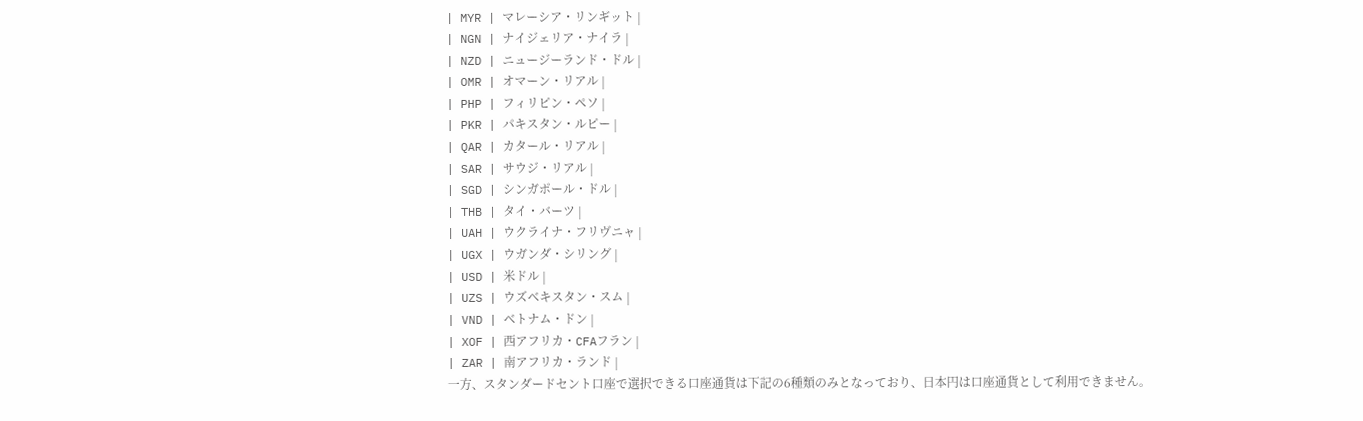| MYR | マレーシア・リンギット |
| NGN | ナイジェリア・ナイラ |
| NZD | ニュージーランド・ドル |
| OMR | オマーン・リアル |
| PHP | フィリピン・ペソ |
| PKR | パキスタン・ルピー |
| QAR | カタール・リアル |
| SAR | サウジ・リアル |
| SGD | シンガポール・ドル |
| THB | タイ・バーツ |
| UAH | ウクライナ・フリヴニャ |
| UGX | ウガンダ・シリング |
| USD | 米ドル |
| UZS | ウズベキスタン・スム |
| VND | ベトナム・ドン |
| XOF | 西アフリカ・CFAフラン |
| ZAR | 南アフリカ・ランド |
一方、スタンダードセント口座で選択できる口座通貨は下記の6種類のみとなっており、日本円は口座通貨として利用できません。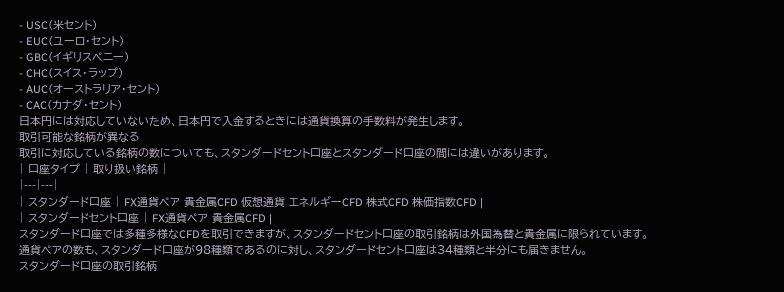- USC(米セント)
- EUC(ユーロ・セント)
- GBC(イギリスペニー)
- CHC(スイス・ラップ)
- AUC(オーストラリア・セント)
- CAC(カナダ・セント)
日本円には対応していないため、日本円で入金するときには通貨換算の手数料が発生します。
取引可能な銘柄が異なる
取引に対応している銘柄の数についても、スタンダードセント口座とスタンダード口座の間には違いがあります。
| 口座タイプ | 取り扱い銘柄 |
|---|---|
| スタンダード口座 | FX通貨ペア 貴金属CFD 仮想通貨 エネルギーCFD 株式CFD 株価指数CFD |
| スタンダードセント口座 | FX通貨ペア 貴金属CFD |
スタンダード口座では多種多様なCFDを取引できますが、スタンダードセント口座の取引銘柄は外国為替と貴金属に限られています。
通貨ペアの数も、スタンダード口座が98種類であるのに対し、スタンダードセント口座は34種類と半分にも届きません。
スタンダード口座の取引銘柄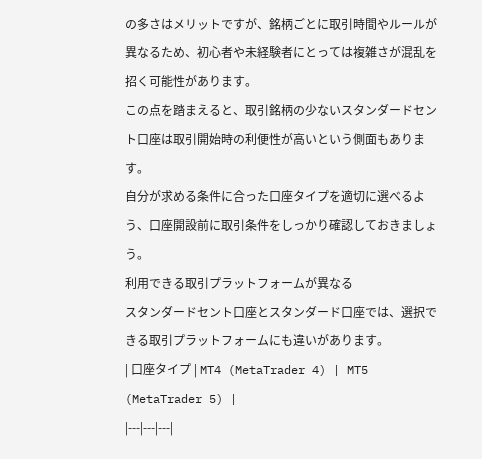の多さはメリットですが、銘柄ごとに取引時間やルールが異なるため、初心者や未経験者にとっては複雑さが混乱を招く可能性があります。
この点を踏まえると、取引銘柄の少ないスタンダードセント口座は取引開始時の利便性が高いという側面もあります。
自分が求める条件に合った口座タイプを適切に選べるよう、口座開設前に取引条件をしっかり確認しておきましょう。
利用できる取引プラットフォームが異なる
スタンダードセント口座とスタンダード口座では、選択できる取引プラットフォームにも違いがあります。
| 口座タイプ | MT4 (MetaTrader 4) | MT5 (MetaTrader 5) |
|---|---|---|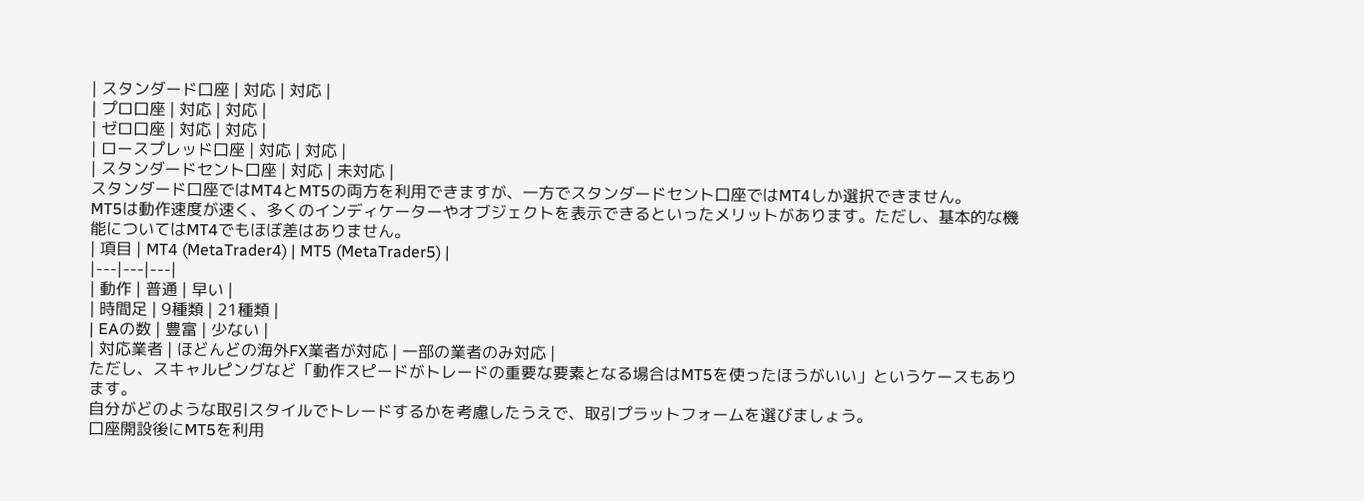| スタンダード口座 | 対応 | 対応 |
| プロ口座 | 対応 | 対応 |
| ゼロ口座 | 対応 | 対応 |
| ロースプレッド口座 | 対応 | 対応 |
| スタンダードセント口座 | 対応 | 未対応 |
スタンダード口座ではMT4とMT5の両方を利用できますが、一方でスタンダードセント口座ではMT4しか選択できません。
MT5は動作速度が速く、多くのインディケーターやオブジェクトを表示できるといったメリットがあります。ただし、基本的な機能についてはMT4でもほぼ差はありません。
| 項目 | MT4 (MetaTrader4) | MT5 (MetaTrader5) |
|---|---|---|
| 動作 | 普通 | 早い |
| 時間足 | 9種類 | 21種類 |
| EAの数 | 豊富 | 少ない |
| 対応業者 | ほどんどの海外FX業者が対応 | 一部の業者のみ対応 |
ただし、スキャルピングなど「動作スピードがトレードの重要な要素となる場合はMT5を使ったほうがいい」というケースもあります。
自分がどのような取引スタイルでトレードするかを考慮したうえで、取引プラットフォームを選びましょう。
口座開設後にMT5を利用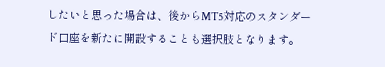したいと思った場合は、後からMT5対応のスタンダード口座を新たに開設することも選択肢となります。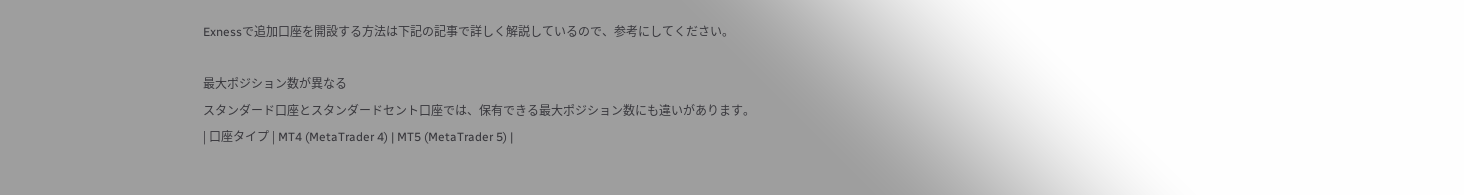Exnessで追加口座を開設する方法は下記の記事で詳しく解説しているので、参考にしてください。

最大ポジション数が異なる
スタンダード口座とスタンダードセント口座では、保有できる最大ポジション数にも違いがあります。
| 口座タイプ | MT4 (MetaTrader 4) | MT5 (MetaTrader 5) |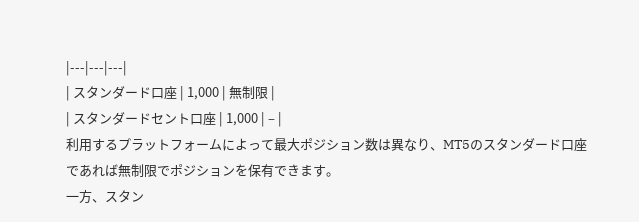|---|---|---|
| スタンダード口座 | 1,000 | 無制限 |
| スタンダードセント口座 | 1,000 | – |
利用するプラットフォームによって最大ポジション数は異なり、MT5のスタンダード口座であれば無制限でポジションを保有できます。
一方、スタン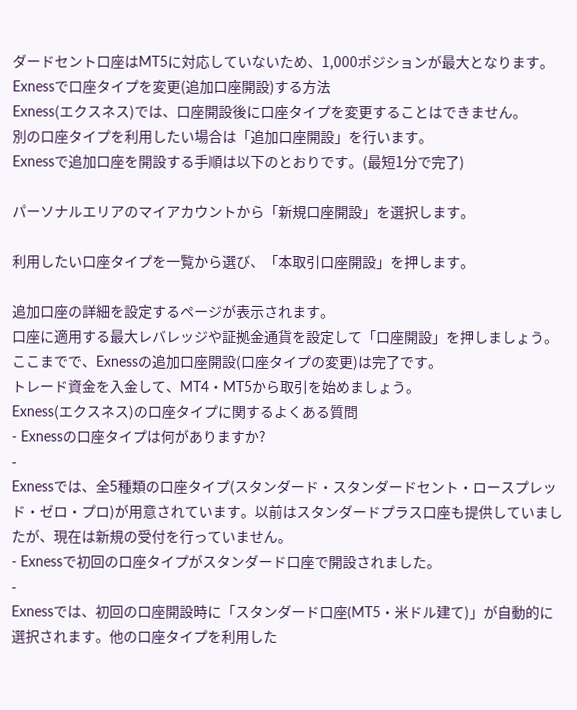ダードセント口座はMT5に対応していないため、1,000ポジションが最大となります。
Exnessで口座タイプを変更(追加口座開設)する方法
Exness(エクスネス)では、口座開設後に口座タイプを変更することはできません。
別の口座タイプを利用したい場合は「追加口座開設」を行います。
Exnessで追加口座を開設する手順は以下のとおりです。(最短1分で完了)

パーソナルエリアのマイアカウントから「新規口座開設」を選択します。

利用したい口座タイプを一覧から選び、「本取引口座開設」を押します。

追加口座の詳細を設定するページが表示されます。
口座に適用する最大レバレッジや証拠金通貨を設定して「口座開設」を押しましょう。
ここまでで、Exnessの追加口座開設(口座タイプの変更)は完了です。
トレード資金を入金して、MT4・MT5から取引を始めましょう。
Exness(エクスネス)の口座タイプに関するよくある質問
- Exnessの口座タイプは何がありますか?
-
Exnessでは、全5種類の口座タイプ(スタンダード・スタンダードセント・ロースプレッド・ゼロ・プロ)が用意されています。以前はスタンダードプラス口座も提供していましたが、現在は新規の受付を行っていません。
- Exnessで初回の口座タイプがスタンダード口座で開設されました。
-
Exnessでは、初回の口座開設時に「スタンダード口座(MT5・米ドル建て)」が自動的に選択されます。他の口座タイプを利用した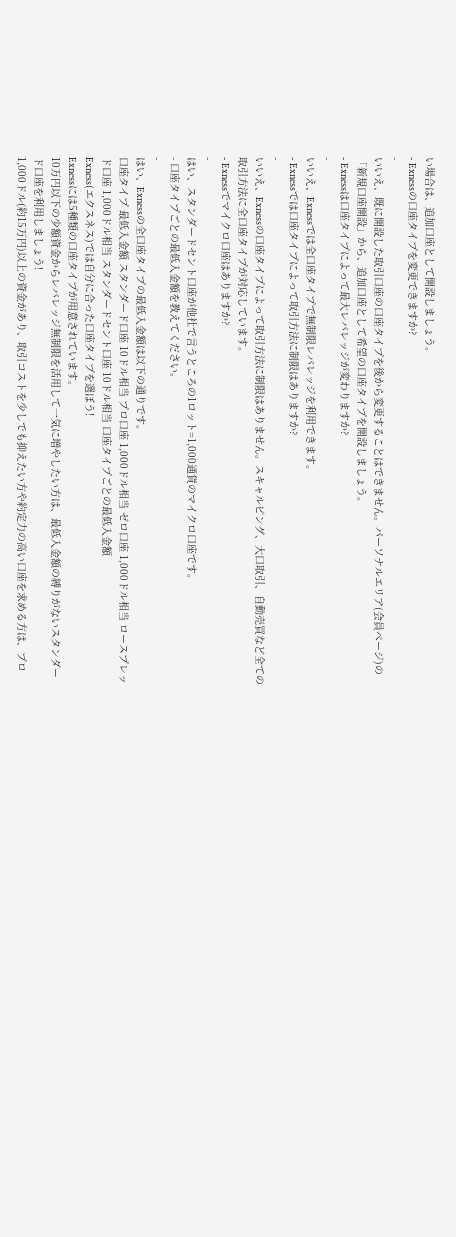い場合は、追加口座として開設しましょう。
- Exnessの口座タイプを変更できますか?
-
いいえ、既に開設した取引口座の口座タイプを後から変更することはできません。パーソナルエリア(会員ページ)の「新規口座開設」から、追加口座として希望の口座タイプを開設しましょう。
- Exnessは口座タイプによって最大レバレッジが変わりますか?
-
いいえ、Exnessでは全口座タイプで無制限レバレッジを利用できます。
- Exnessでは口座タイプによって取引方法に制限はありますか?
-
いいえ、Exnessの口座タイプによって取引方法に制限はありません。スキャルピング、大口取引、自動売買など全ての取引方法に全口座タイプが対応しています。
- Exnessでマイクロ口座はありますか?
-
はい、スタンダードセント口座が他社で言うところの1ロット=1,000通貨のマイクロ口座です。
- 口座タイプごとの最低入金額を教えてください。
-
はい、Exnessの全口座タイプの最低入金額は以下の通りです。
口座タイプ 最低入金額 スタンダード口座 10ドル相当 プロ口座 1,000ドル相当 ゼロ口座 1,000ドル相当 ロースプレッド口座 1,000ドル相当 スタンダードセント口座 10ドル相当 口座タイプごとの最低入金額
Exness(エクスネス)では自分に合った口座タイプを選ぼう!
Exnessには5種類の口座タイプが用意されています。
10万円以下の少額資金からレバレッジ無制限を活用して一気に増やしたい方は、最低入金額の縛りがないスタンダード口座を利用しましょう!
1,000ドル(約15万円)以上の資金があり、取引コストを少しでも抑えたい方や約定力の高い口座を求める方は、プロ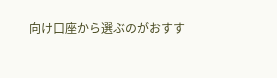向け口座から選ぶのがおすす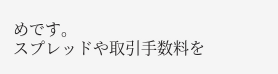めです。
スプレッドや取引手数料を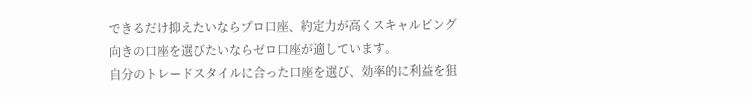できるだけ抑えたいならプロ口座、約定力が高くスキャルピング向きの口座を選びたいならゼロ口座が適しています。
自分のトレードスタイルに合った口座を選び、効率的に利益を狙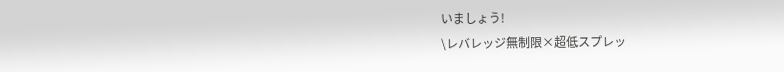いましょう!
\レバレッジ無制限×超低スプレッ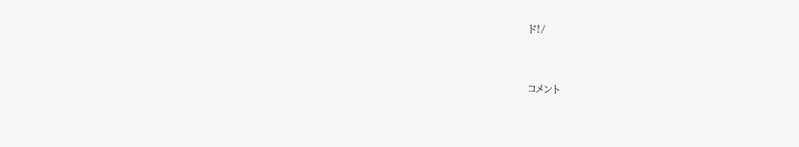ド!/



コメント